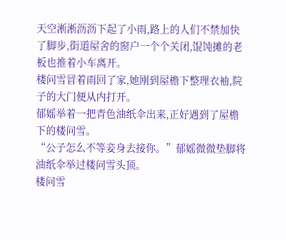天空淅淅沥沥下起了小雨,路上的人们不禁加快了脚步,街道屋舍的窗户一个个关闭,馄饨摊的老板也推着小车离开。
楼问雪冒着雨回了家,她刚到屋檐下整理衣袖,院子的大门便从内打开。
郁媱举着一把青色油纸伞出来,正好遇到了屋檐下的楼问雪。
“公子怎么不等妾身去接你。”郁媱微微垫脚将油纸伞举过楼问雪头顶。
楼问雪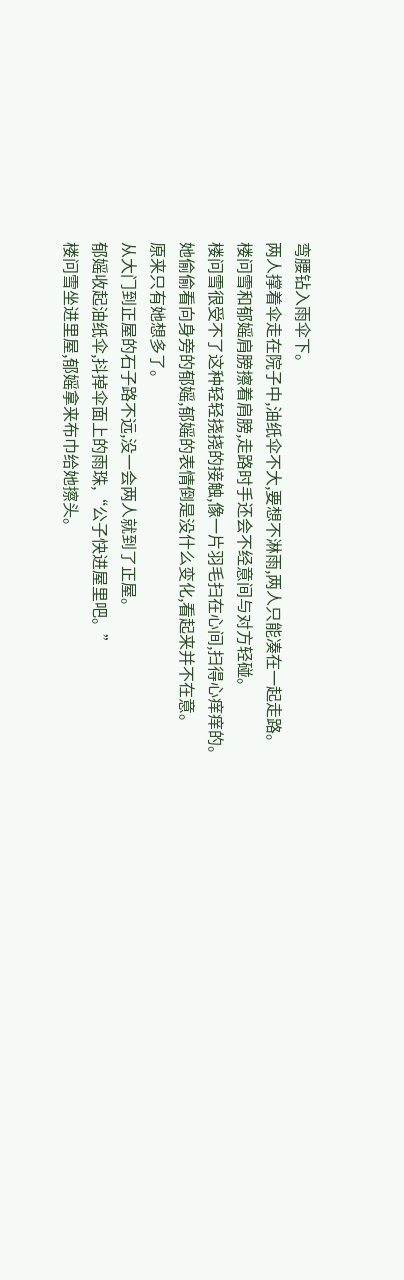弯腰钻入雨伞下。
两人撑着伞走在院子中,油纸伞不大,要想不淋雨,两人只能凑在一起走路。
楼问雪和郁媱肩膀擦着肩膀,走路时手还会不经意间与对方轻碰。
楼问雪很受不了这种轻轻挠挠的接触,像一片羽毛扫在心间,扫得心痒痒的。
她偷偷看向身旁的郁媱,郁媱的表情倒是没什么变化,看起来并不在意。
原来只有她想多了。
从大门到正屋的石子路不远,没一会两人就到了正屋。
郁媱收起油纸伞,抖掉伞面上的雨珠,“公子快进屋里吧。”
楼问雪坐进里屋,郁媱拿来布巾给她擦头。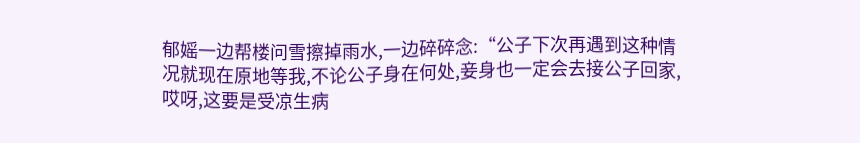郁媱一边帮楼问雪擦掉雨水,一边碎碎念:“公子下次再遇到这种情况就现在原地等我,不论公子身在何处,妾身也一定会去接公子回家,哎呀,这要是受凉生病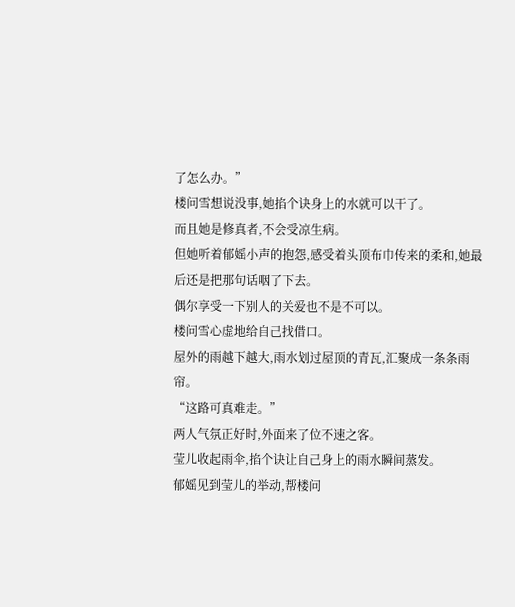了怎么办。”
楼问雪想说没事,她掐个诀身上的水就可以干了。
而且她是修真者,不会受凉生病。
但她听着郁媱小声的抱怨,感受着头顶布巾传来的柔和,她最后还是把那句话咽了下去。
偶尔享受一下别人的关爱也不是不可以。
楼问雪心虚地给自己找借口。
屋外的雨越下越大,雨水划过屋顶的青瓦,汇聚成一条条雨帘。
“这路可真难走。”
两人气氛正好时,外面来了位不速之客。
莹儿收起雨伞,掐个诀让自己身上的雨水瞬间蒸发。
郁媱见到莹儿的举动,帮楼问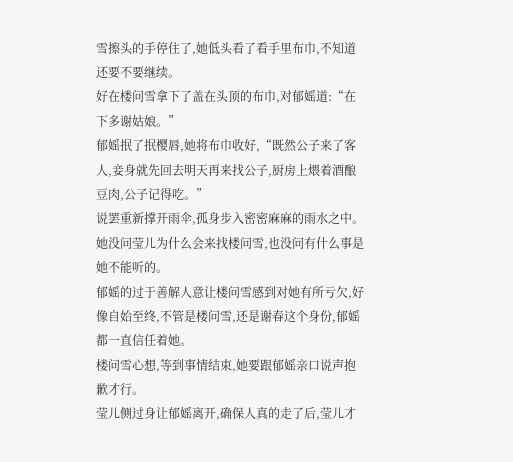雪擦头的手停住了,她低头看了看手里布巾,不知道还要不要继续。
好在楼问雪拿下了盖在头顶的布巾,对郁媱道:“在下多谢姑娘。”
郁媱抿了抿樱唇,她将布巾收好,“既然公子来了客人,妾身就先回去明天再来找公子,厨房上煨着酒酿豆肉,公子记得吃。”
说罢重新撑开雨伞,孤身步入密密麻麻的雨水之中。
她没问莹儿为什么会来找楼问雪,也没问有什么事是她不能听的。
郁媱的过于善解人意让楼问雪感到对她有所亏欠,好像自始至终,不管是楼问雪,还是谢春这个身份,郁媱都一直信任着她。
楼问雪心想,等到事情结束,她要跟郁媱亲口说声抱歉才行。
莹儿侧过身让郁媱离开,确保人真的走了后,莹儿才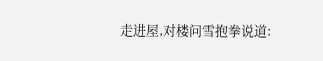走进屋,对楼问雪抱拳说道: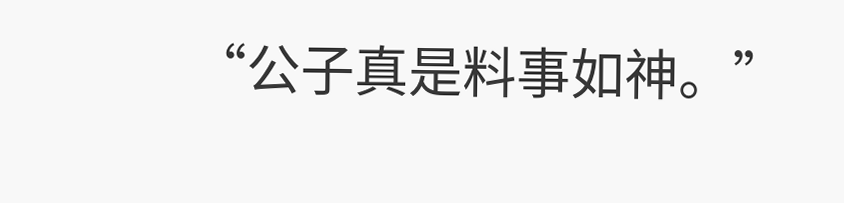“公子真是料事如神。”